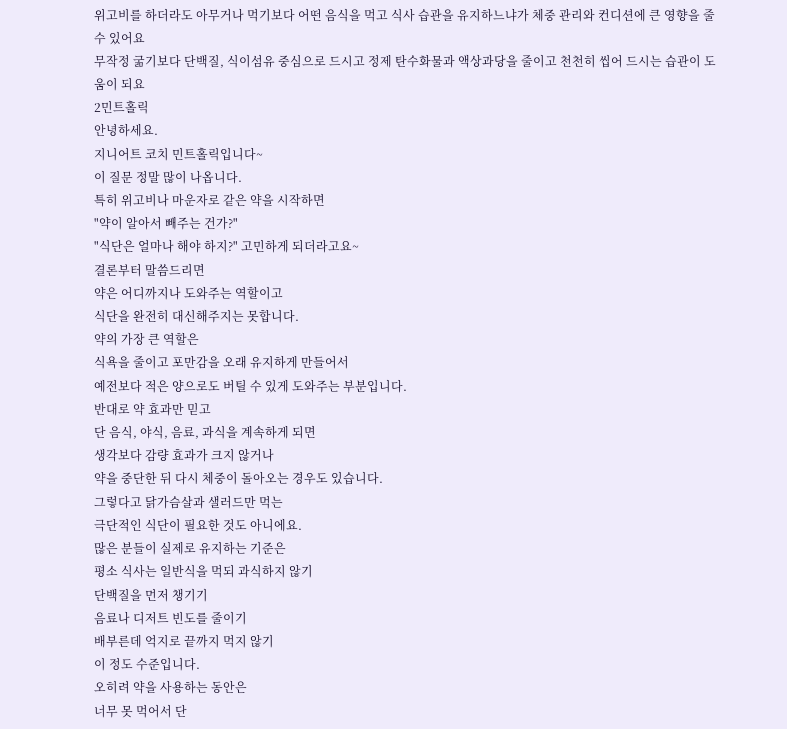위고비를 하더라도 아무거나 먹기보다 어떤 음식을 먹고 식사 습관을 유지하느냐가 체중 관리와 컨디션에 큰 영향을 줄 수 있어요
무작정 굶기보다 단백질, 식이섬유 중심으로 드시고 정제 탄수화물과 액상과당을 줄이고 천천히 씹어 드시는 습관이 도움이 되요
2민트홀릭
안녕하세요.
지니어트 코치 민트홀릭입니다~
이 질문 정말 많이 나옵니다.
특히 위고비나 마운자로 같은 약을 시작하면
"약이 알아서 빼주는 건가?"
"식단은 얼마나 해야 하지?" 고민하게 되더라고요~
결론부터 말씀드리면
약은 어디까지나 도와주는 역할이고
식단을 완전히 대신해주지는 못합니다.
약의 가장 큰 역할은
식욕을 줄이고 포만감을 오래 유지하게 만들어서
예전보다 적은 양으로도 버틸 수 있게 도와주는 부분입니다.
반대로 약 효과만 믿고
단 음식, 야식, 음료, 과식을 계속하게 되면
생각보다 감량 효과가 크지 않거나
약을 중단한 뒤 다시 체중이 돌아오는 경우도 있습니다.
그렇다고 닭가슴살과 샐러드만 먹는
극단적인 식단이 필요한 것도 아니에요.
많은 분들이 실제로 유지하는 기준은
평소 식사는 일반식을 먹되 과식하지 않기
단백질을 먼저 챙기기
음료나 디저트 빈도를 줄이기
배부른데 억지로 끝까지 먹지 않기
이 정도 수준입니다.
오히려 약을 사용하는 동안은
너무 못 먹어서 단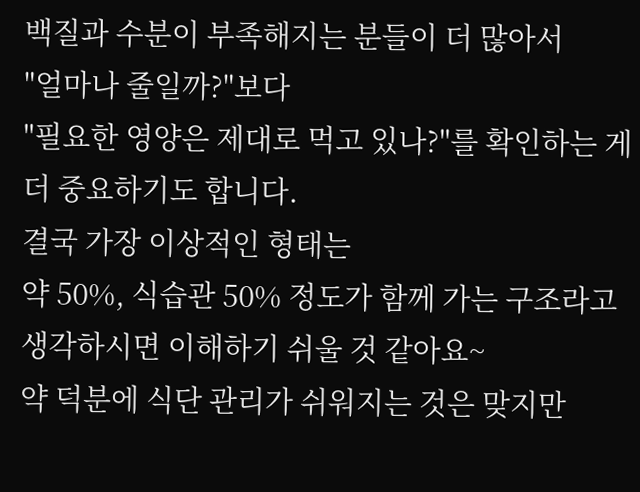백질과 수분이 부족해지는 분들이 더 많아서
"얼마나 줄일까?"보다
"필요한 영양은 제대로 먹고 있나?"를 확인하는 게 더 중요하기도 합니다.
결국 가장 이상적인 형태는
약 50%, 식습관 50% 정도가 함께 가는 구조라고 생각하시면 이해하기 쉬울 것 같아요~
약 덕분에 식단 관리가 쉬워지는 것은 맞지만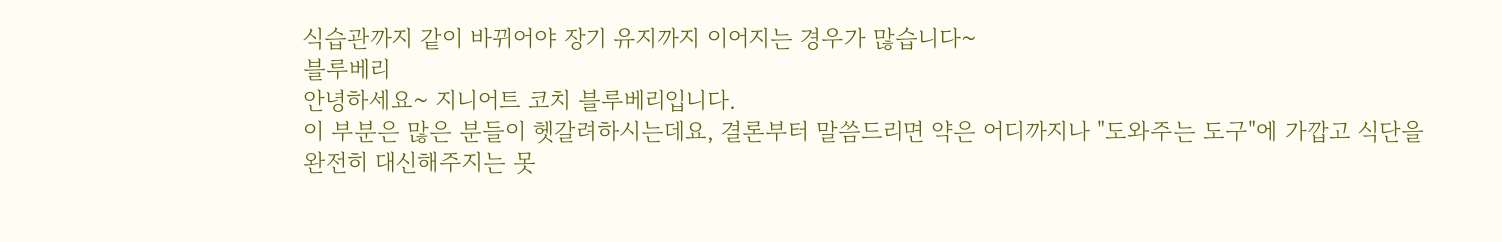식습관까지 같이 바뀌어야 장기 유지까지 이어지는 경우가 많습니다~
블루베리
안녕하세요~ 지니어트 코치 블루베리입니다.
이 부분은 많은 분들이 헷갈려하시는데요, 결론부터 말씀드리면 약은 어디까지나 "도와주는 도구"에 가깝고 식단을 완전히 대신해주지는 못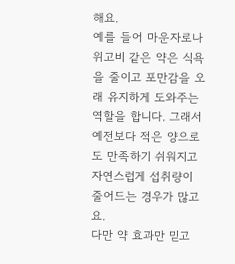해요.
예를 들어 마운자로나 위고비 같은 약은 식욕을 줄이고 포만감을 오래 유지하게 도와주는 역할을 합니다. 그래서 예전보다 적은 양으로도 만족하기 쉬워지고 자연스럽게 섭취량이 줄어드는 경우가 많고요.
다만 약 효과만 믿고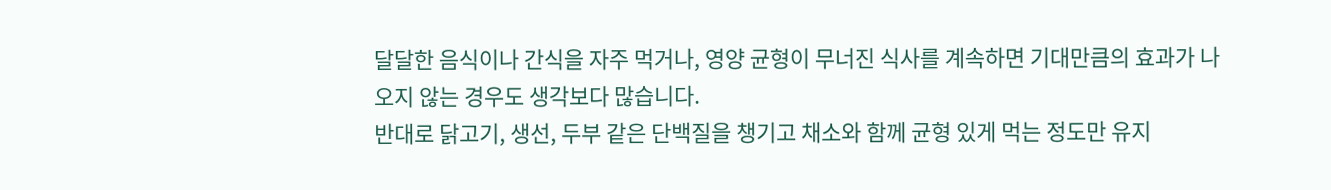달달한 음식이나 간식을 자주 먹거나, 영양 균형이 무너진 식사를 계속하면 기대만큼의 효과가 나오지 않는 경우도 생각보다 많습니다.
반대로 닭고기, 생선, 두부 같은 단백질을 챙기고 채소와 함께 균형 있게 먹는 정도만 유지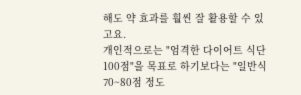해도 약 효과를 훨씬 잘 활용할 수 있고요.
개인적으로는 "엄격한 다이어트 식단 100점"을 목표로 하기보다는 "일반식 70~80점 정도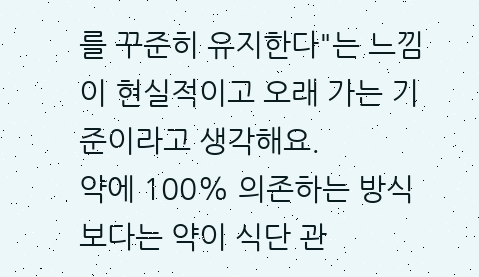를 꾸준히 유지한다"는 느낌이 현실적이고 오래 가는 기준이라고 생각해요.
약에 100% 의존하는 방식보다는 약이 식단 관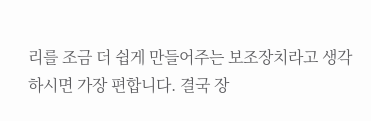리를 조금 더 쉽게 만들어주는 보조장치라고 생각하시면 가장 편합니다. 결국 장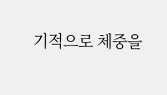기적으로 체중을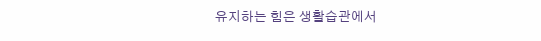유지하는 힘은 생활습관에서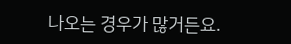나오는 경우가 많거든요.